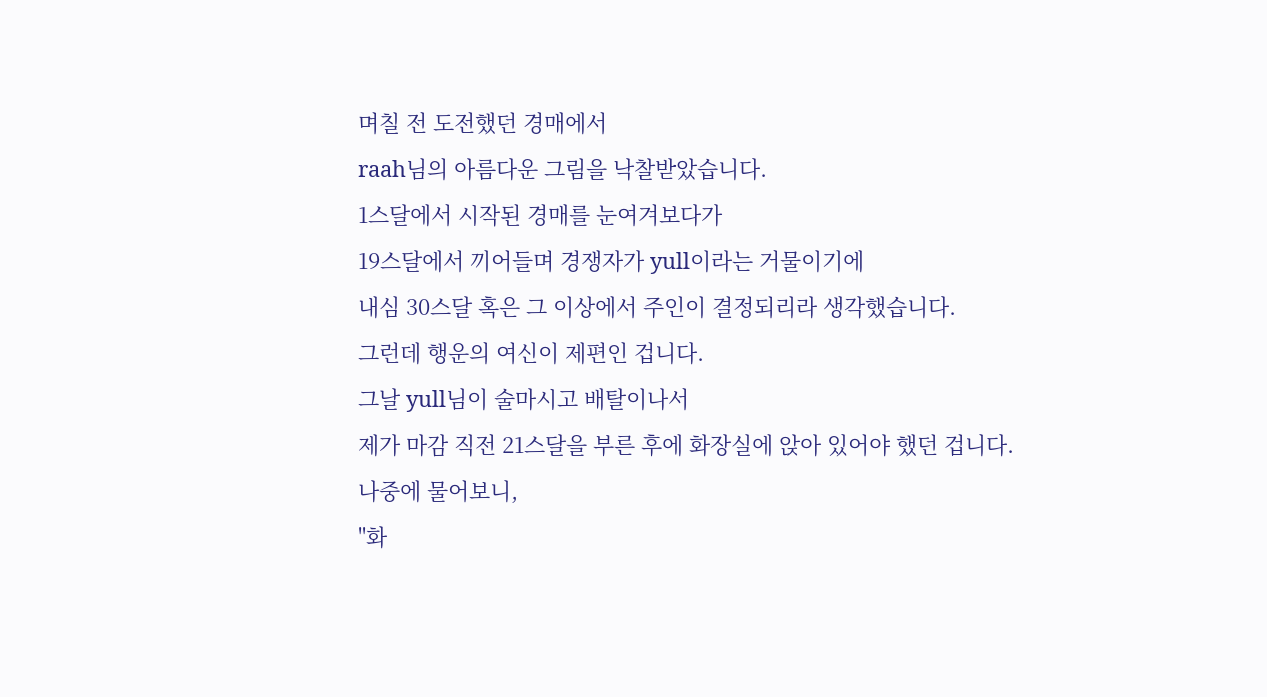며칠 전 도전했던 경매에서
raah님의 아름다운 그림을 낙찰받았습니다.
1스달에서 시작된 경매를 눈여겨보다가
19스달에서 끼어들며 경쟁자가 yull이라는 거물이기에
내심 30스달 혹은 그 이상에서 주인이 결정되리라 생각했습니다.
그런데 행운의 여신이 제편인 겁니다.
그날 yull님이 술마시고 배탈이나서
제가 마감 직전 21스달을 부른 후에 화장실에 앉아 있어야 했던 겁니다.
나중에 물어보니,
"화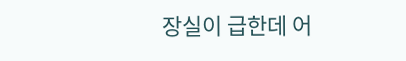장실이 급한데 어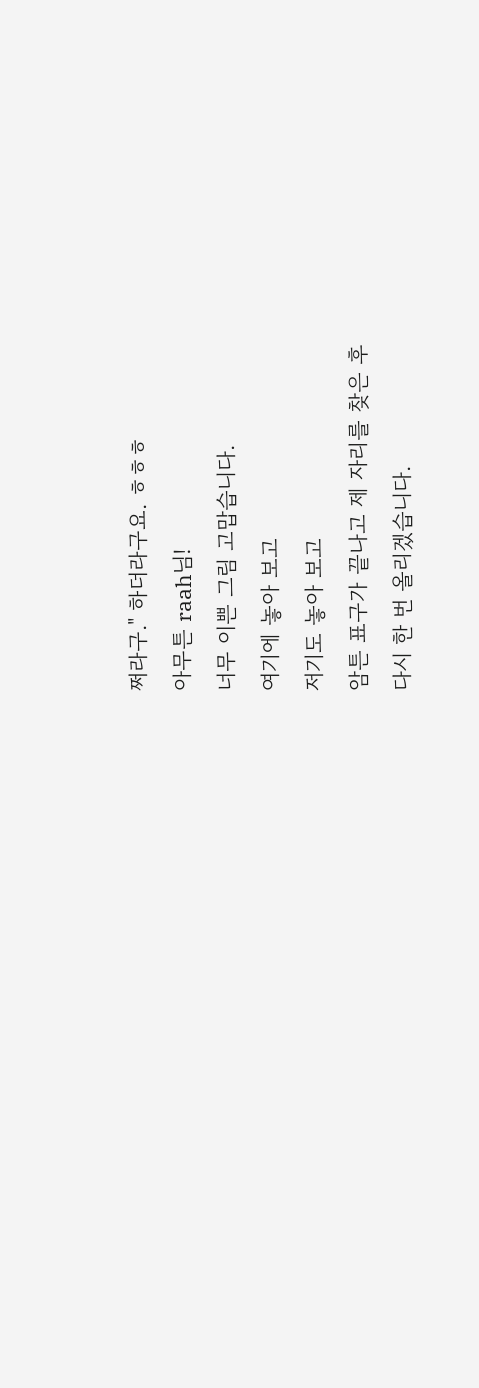쩌라구." 하더라구요. ㅎㅎㅎ
아무튼 raah님!
너무 이쁜 그림 고맙습니다.
여기에 놓아 보고
저기도 놓아 보고
암튼 표구가 끝나고 제 자리를 찾은 후
다시 한 번 올리겠습니다.